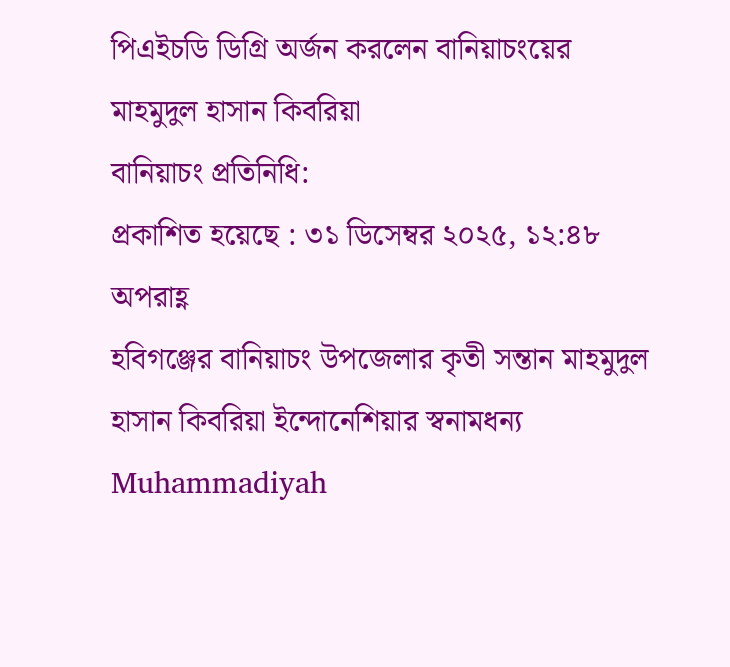পিএইচডি ডিগ্রি অর্জন করলেন বানিয়াচংয়ের মাহমুদুল হাসান কিবরিয়া
বানিয়াচং প্রতিনিধি:
প্রকাশিত হয়েছে : ৩১ ডিসেম্বর ২০২৫, ১২:৪৮ অপরাহ্ণ
হবিগঞ্জের বানিয়াচং উপজেলার কৃতী সন্তান মাহমুদুল হাসান কিবরিয়া ইন্দোনেশিয়ার স্বনামধন্য Muhammadiyah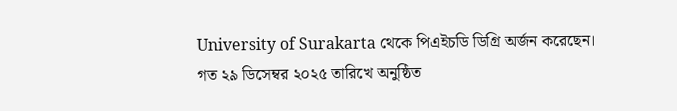University of Surakarta থেকে পিএইচডি ডিগ্রি অর্জন করেছেন।
গত ২৯ ডিসেম্বর ২০২৫ তারিখে অনুষ্ঠিত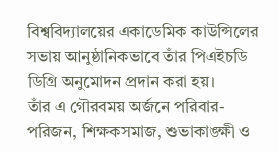বিশ্ববিদ্যালয়ের একাডেমিক কাউন্সিলের সভায় আনুষ্ঠানিকভাবে তাঁর পিএইচডি ডিগ্রি অনুমোদন প্রদান করা হয়।
তাঁর এ গৌরবময় অর্জনে পরিবার-পরিজন, শিক্ষকসমাজ, শুভাকাঙ্ক্ষী ও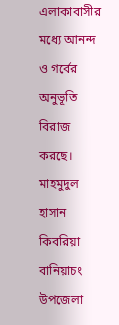এলাকাবাসীর মধ্যে আনন্দ ও গর্বের অনুভূতি বিরাজ করছে।
মাহমুদুল হাসান কিবরিয়া বানিয়াচং উপজেলা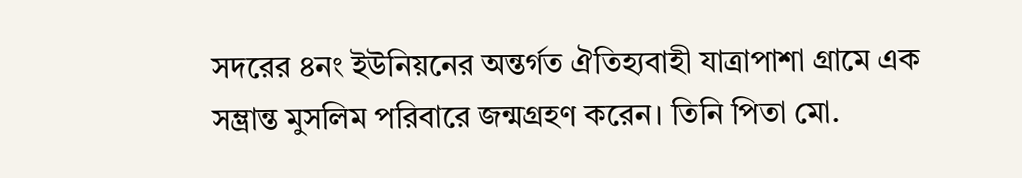সদরের ৪নং ইউনিয়নের অন্তর্গত ঐতিহ্যবাহী যাত্রাপাশা গ্রামে এক সম্ভ্রান্ত মুসলিম পরিবারে জন্মগ্রহণ করেন। তিনি পিতা মো.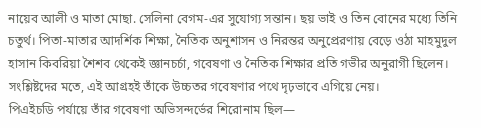নায়েব আলী ও মাতা মোছা. সেলিনা বেগম-এর সুযোগ্য সন্তান। ছয় ভাই ও তিন বোনের মধ্যে তিনি চতুর্থ। পিতা-মাতার আদর্শিক শিক্ষা, নৈতিক অনুশাসন ও নিরন্তর অনুপ্রেরণায় বেড়ে ওঠা মাহমুদুল হাসান কিবরিয়া শৈশব থেকেই জ্ঞানচর্চা, গবেষণা ও নৈতিক শিক্ষার প্রতি গভীর অনুরাগী ছিলেন। সংশ্লিষ্টদের মতে, এই আগ্রহই তাঁকে উচ্চতর গবেষণার পথে দৃঢ়ভাবে এগিয়ে নেয়।
পিএইচডি পর্যায়ে তাঁর গবেষণা অভিসন্দর্ভের শিরোনাম ছিল—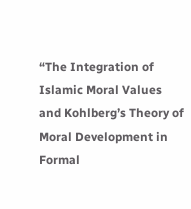“The Integration of Islamic Moral Values and Kohlberg’s Theory of Moral Development in Formal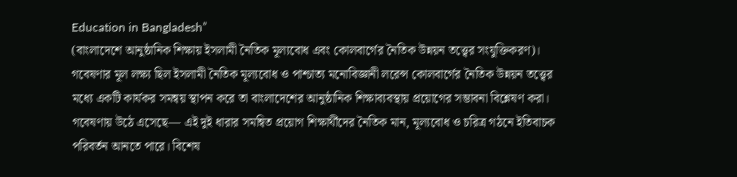Education in Bangladesh”
(বাংলাদেশে আনুষ্ঠানিক শিক্ষায় ইসলামী নৈতিক মূল্যবোধ এবং কোলবার্গের নৈতিক উন্নয়ন তত্ত্বের সংযুক্তিকরণ)।
গবেষণার মূল লক্ষ্য ছিল ইসলামী নৈতিক মূল্যবোধ ও পাশ্চাত্য মনোবিজ্ঞানী লরেন্স কোলবার্গের নৈতিক উন্নয়ন তত্ত্বের মধ্যে একটি কার্যকর সমন্বয় স্থাপন করে তা বাংলাদেশের আনুষ্ঠানিক শিক্ষাব্যবস্থায় প্রয়োগের সম্ভাবনা বিশ্লেষণ করা। গবেষণায় উঠে এসেছে— এই দুই ধারার সমন্বিত প্রয়োগ শিক্ষার্থীদের নৈতিক মান, মূল্যবোধ ও চরিত্র গঠনে ইতিবাচক পরিবর্তন আনতে পারে। বিশেষ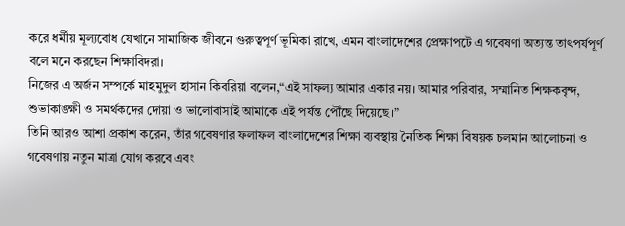করে ধর্মীয় মূল্যবোধ যেখানে সামাজিক জীবনে গুরুত্বপূর্ণ ভূমিকা রাখে, এমন বাংলাদেশের প্রেক্ষাপটে এ গবেষণা অত্যন্ত তাৎপর্যপূর্ণ বলে মনে করছেন শিক্ষাবিদরা।
নিজের এ অর্জন সম্পর্কে মাহমুদুল হাসান কিবরিয়া বলেন,“এই সাফল্য আমার একার নয়। আমার পরিবার, সম্মানিত শিক্ষকবৃন্দ, শুভাকাঙ্ক্ষী ও সমর্থকদের দোয়া ও ভালোবাসাই আমাকে এই পর্যন্ত পৌঁছে দিয়েছে।”
তিনি আরও আশা প্রকাশ করেন, তাঁর গবেষণার ফলাফল বাংলাদেশের শিক্ষা ব্যবস্থায় নৈতিক শিক্ষা বিষয়ক চলমান আলোচনা ও গবেষণায় নতুন মাত্রা যোগ করবে এবং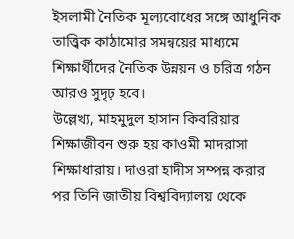ইসলামী নৈতিক মূল্যবোধের সঙ্গে আধুনিক তাত্ত্বিক কাঠামোর সমন্বয়ের মাধ্যমে শিক্ষার্থীদের নৈতিক উন্নয়ন ও চরিত্র গঠন আরও সুদৃঢ় হবে।
উল্লেখ্য, মাহমুদুল হাসান কিবরিয়ার শিক্ষাজীবন শুরু হয় কাওমী মাদরাসা শিক্ষাধারায়। দাওরা হাদীস সম্পন্ন করার পর তিনি জাতীয় বিশ্ববিদ্যালয় থেকে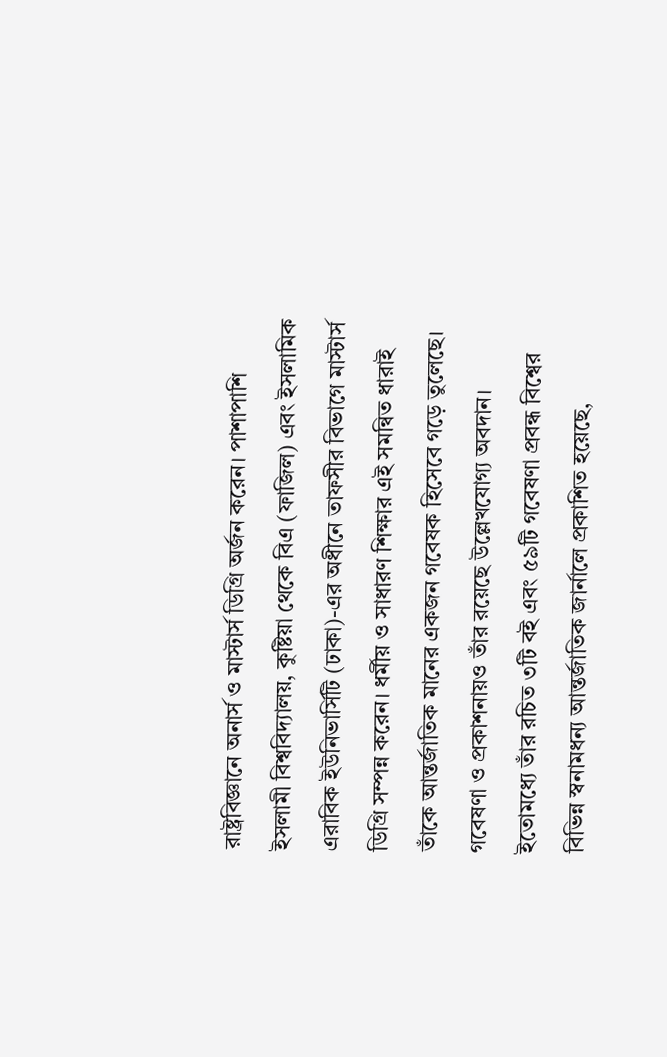রাষ্ট্রবিজ্ঞানে অনার্স ও মাস্টার্স ডিগ্রি অর্জন করেন। পাশাপাশি ইসলামী বিশ্ববিদ্যালয়, কুষ্টিয়া থেকে বিএ (ফাজিল) এবং ইসলামিক এরাবিক ইউনিভার্সিটি (ঢাকা)-এর অধীনে তাফসীর বিভাগে মাস্টার্স ডিগ্রি সম্পন্ন করেন। ধর্মীয় ও সাধারণ শিক্ষার এই সমন্বিত ধারাই তাঁকে আন্তর্জাতিক মানের একজন গবেষক হিসেবে গড়ে তুলেছে।
গবেষণা ও প্রকাশনায়ও তাঁর রয়েছে উল্লেখযোগ্য অবদান। ইতোমধ্যে তাঁর রচিত ৩টি বই এবং ৫৯টি গবেষণা প্রবন্ধ বিশ্বের বিভিন্ন স্বনামধন্য আন্তর্জাতিক জার্নালে প্রকাশিত হয়েছে,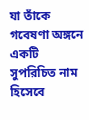যা তাঁকে গবেষণা অঙ্গনে একটি সুপরিচিত নাম হিসেবে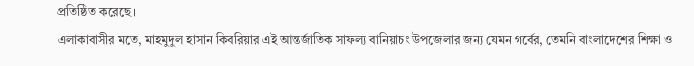প্রতিষ্ঠিত করেছে।
এলাকাবাসীর মতে, মাহমুদুল হাসান কিবরিয়ার এই আন্তর্জাতিক সাফল্য বানিয়াচং উপজেলার জন্য যেমন গর্বের, তেমনি বাংলাদেশের শিক্ষা ও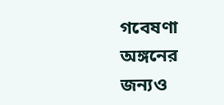গবেষণা অঙ্গনের জন্যও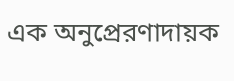এক অনুপ্রেরণাদায়ক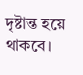দৃষ্টান্ত হয়ে থাকবে।